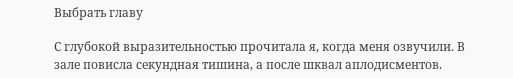Выбрать главу

С глубокой выразительностью прочитала я, когда меня озвучили. В зале повисла секундная тишина, а после шквал аплодисментов.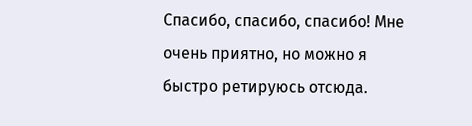Спасибо, спасибо, спасибо! Мне очень приятно, но можно я быстро ретируюсь отсюда.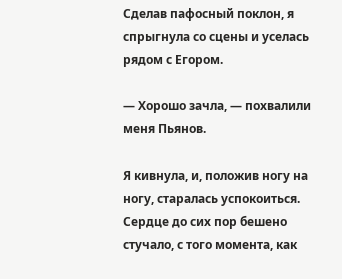Сделав пафосный поклон, я спрыгнула со сцены и уселась рядом с Егором.

— Хорошо зачла, — похвалили меня Пьянов.

Я кивнула, и, положив ногу на ногу, старалась успокоиться. Сердце до сих пор бешено стучало, с того момента, как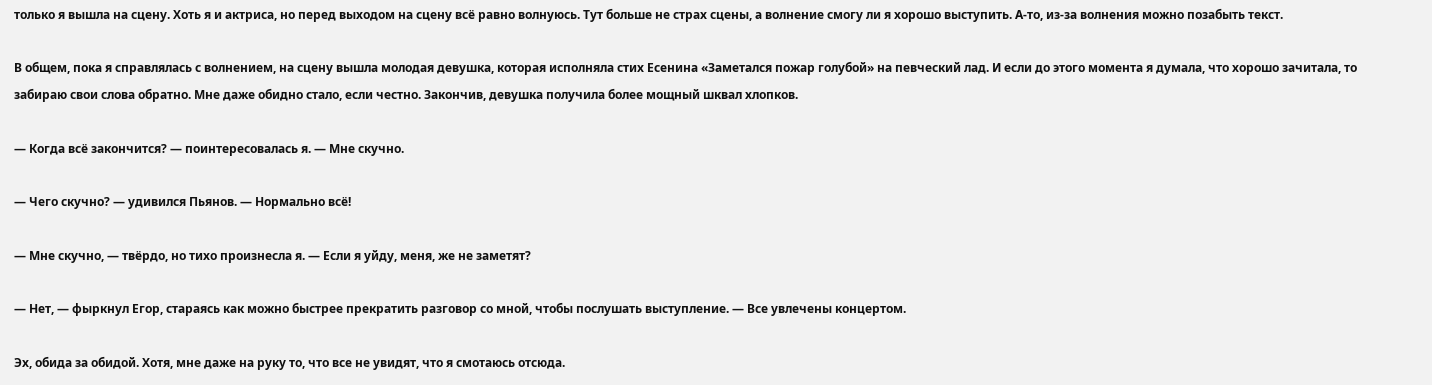только я вышла на сцену. Хоть я и актриса, но перед выходом на сцену всё равно волнуюсь. Тут больше не страх сцены, а волнение смогу ли я хорошо выступить. А-то, из-за волнения можно позабыть текст.

В общем, пока я справлялась с волнением, на сцену вышла молодая девушка, которая исполняла стих Есенина «Заметался пожар голубой» на певческий лад. И если до этого момента я думала, что хорошо зачитала, то забираю свои слова обратно. Мне даже обидно стало, если честно. Закончив, девушка получила более мощный шквал хлопков.

— Когда всё закончится? — поинтересовалась я. — Мне скучно.

— Чего скучно? — удивился Пьянов. — Нормально всё!

— Мне скучно, — твёрдо, но тихо произнесла я. — Если я уйду, меня, же не заметят?

— Нет, — фыркнул Егор, стараясь как можно быстрее прекратить разговор со мной, чтобы послушать выступление. — Все увлечены концертом.

Эх, обида за обидой. Хотя, мне даже на руку то, что все не увидят, что я смотаюсь отсюда.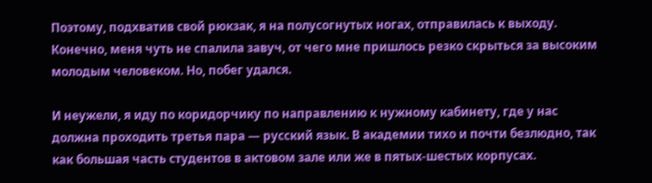Поэтому, подхватив свой рюкзак, я на полусогнутых ногах, отправилась к выходу. Конечно, меня чуть не спалила завуч, от чего мне пришлось резко скрыться за высоким молодым человеком. Но, побег удался.

И неужели, я иду по коридорчику по направлению к нужному кабинету, где у нас должна проходить третья пара — русский язык. В академии тихо и почти безлюдно, так как большая часть студентов в актовом зале или же в пятых-шестых корпусах.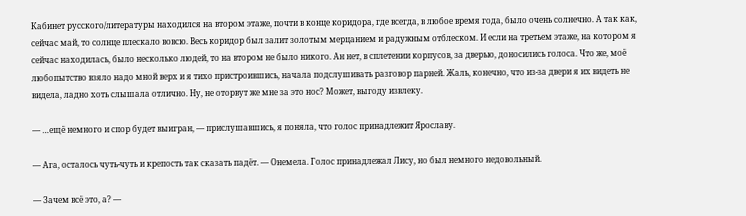Кабинет русского/литературы находился на втором этаже, почти в конце коридора, где всегда, в любое время года, было очень солнечно. А так как, сейчас май, то солнце плескало вовсю. Весь коридор был залит золотым мерцанием и радужным отблеском. И если на третьем этаже, на котором я сейчас находилась, было несколько людей, то на втором не было никого. Ан нет, в сплетении корпусов, за дверью, доносились голоса. Что же, моё любопытство взяло надо мной верх и я тихо пристроившись, начала подслушивать разговор парней. Жаль, конечно, что из-за двери я их видеть не видела, ладно хоть слышала отлично. Ну, не оторвут же мне за это нос? Может, выгоду извлеку.

— …ещё немного и спор будет выигран, — прислушавшись, я поняла, что голос принадлежит Ярославу.

— Ага, осталось чуть-чуть и крепость так сказать падёт. — Онемела. Голос принадлежал Лису, но был немного недовольный.

— Зачем всё это, а? —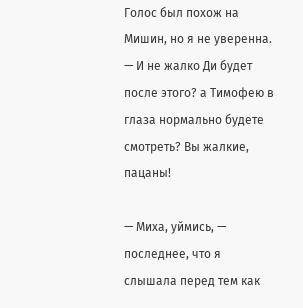Голос был похож на Мишин, но я не уверенна. — И не жалко Ди будет после этого? а Тимофею в глаза нормально будете смотреть? Вы жалкие, пацаны!

— Миха, уймись, — последнее, что я слышала перед тем как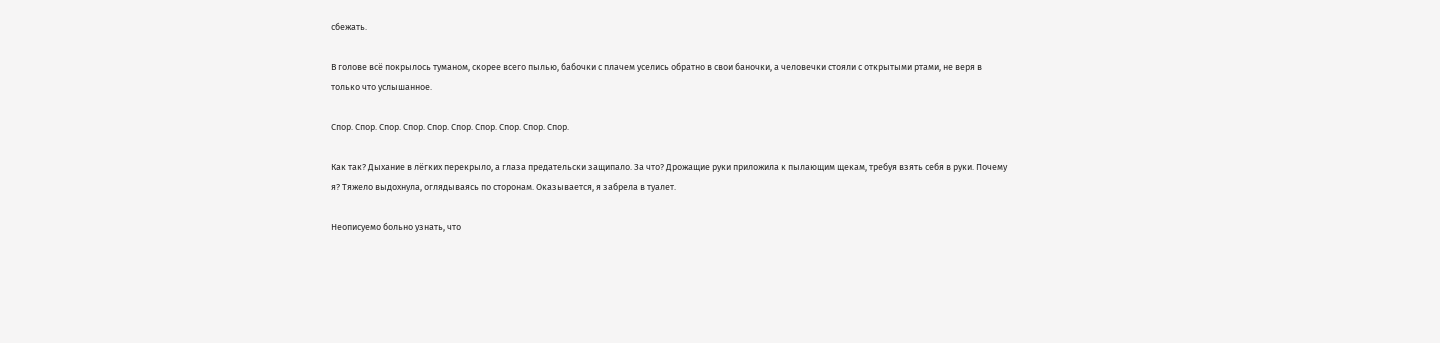сбежать.

В голове всё покрылось туманом, скорее всего пылью, бабочки с плачем уселись обратно в свои баночки, а человечки стояли с открытыми ртами, не веря в только что услышанное.

Спор. Спор. Спор. Спор. Спор. Спор. Спор. Спор. Спор. Спор.

Как так? Дыхание в лёгких перекрыло, а глаза предательски защипало. За что? Дрожащие руки приложила к пылающим щекам, требуя взять себя в руки. Почему я? Тяжело выдохнула, оглядываясь по сторонам. Оказывается, я забрела в туалет.

Неописуемо больно узнать, что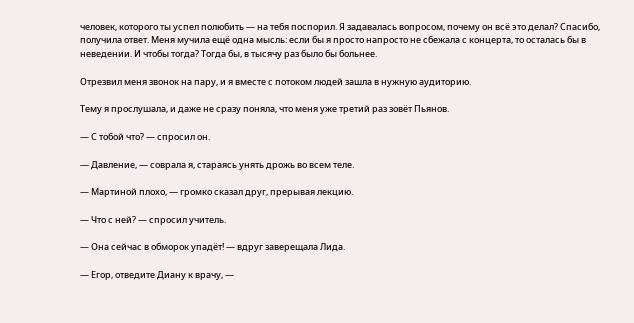человек, которого ты успел полюбить — на тебя поспорил. Я задавалась вопросом, почему он всё это делал? Спасибо, получила ответ. Меня мучила ещё одна мысль: если бы я просто напросто не сбежала с концерта, то осталась бы в неведении. И чтобы тогда? Тогда бы, в тысячу раз было бы больнее.

Отрезвил меня звонок на пару, и я вместе с потоком людей зашла в нужную аудиторию.

Тему я прослушала, и даже не сразу поняла, что меня уже третий раз зовёт Пьянов.

— С тобой что? — спросил он.

— Давление, — соврала я, стараясь унять дрожь во всем теле.

— Мартиной плохо, — громко сказал друг, прерывая лекцию.

— Что с ней? — спросил учитель.

— Она сейчас в обморок упадёт! — вдруг заверещала Лида.

— Егор, отведите Диану к врачу, —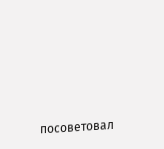посоветовал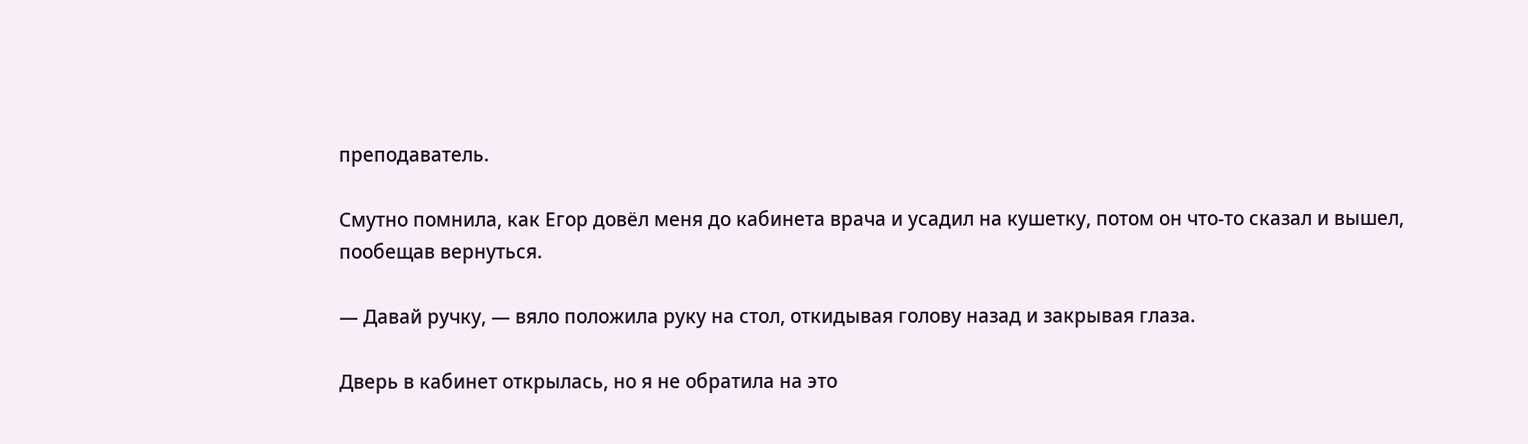преподаватель.

Смутно помнила, как Егор довёл меня до кабинета врача и усадил на кушетку, потом он что-то сказал и вышел, пообещав вернуться.

— Давай ручку, — вяло положила руку на стол, откидывая голову назад и закрывая глаза.

Дверь в кабинет открылась, но я не обратила на это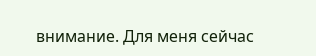внимание. Для меня сейчас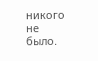никого не было.